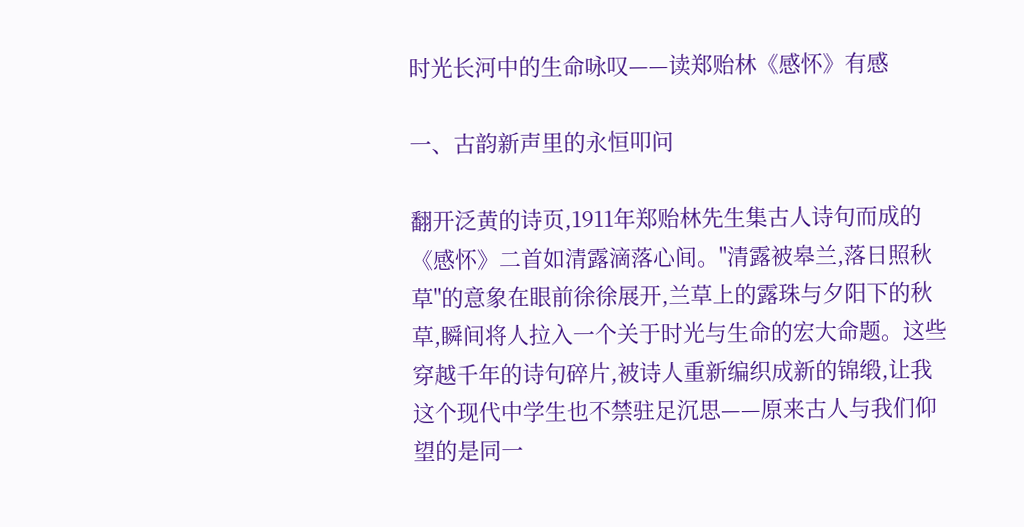时光长河中的生命咏叹——读郑贻林《感怀》有感

一、古韵新声里的永恒叩问

翻开泛黄的诗页,1911年郑贻林先生集古人诗句而成的《感怀》二首如清露滴落心间。"清露被皋兰,落日照秋草"的意象在眼前徐徐展开,兰草上的露珠与夕阳下的秋草,瞬间将人拉入一个关于时光与生命的宏大命题。这些穿越千年的诗句碎片,被诗人重新编织成新的锦缎,让我这个现代中学生也不禁驻足沉思——原来古人与我们仰望的是同一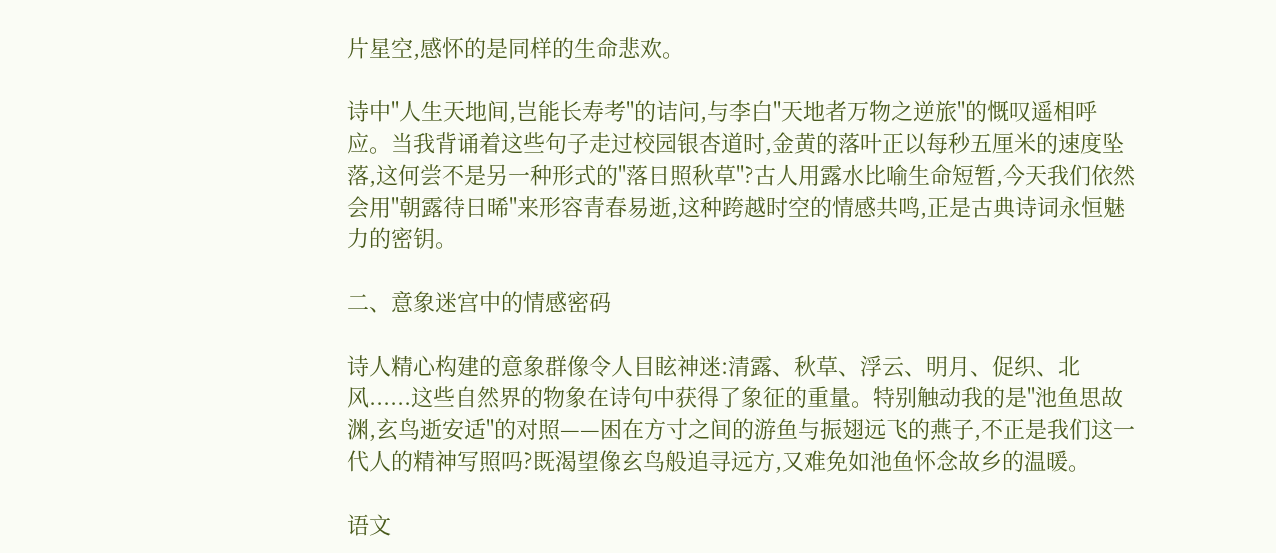片星空,感怀的是同样的生命悲欢。

诗中"人生天地间,岂能长寿考"的诘问,与李白"天地者万物之逆旅"的慨叹遥相呼应。当我背诵着这些句子走过校园银杏道时,金黄的落叶正以每秒五厘米的速度坠落,这何尝不是另一种形式的"落日照秋草"?古人用露水比喻生命短暂,今天我们依然会用"朝露待日晞"来形容青春易逝,这种跨越时空的情感共鸣,正是古典诗词永恒魅力的密钥。

二、意象迷宫中的情感密码

诗人精心构建的意象群像令人目眩神迷:清露、秋草、浮云、明月、促织、北风......这些自然界的物象在诗句中获得了象征的重量。特别触动我的是"池鱼思故渊,玄鸟逝安适"的对照——困在方寸之间的游鱼与振翅远飞的燕子,不正是我们这一代人的精神写照吗?既渴望像玄鸟般追寻远方,又难免如池鱼怀念故乡的温暖。

语文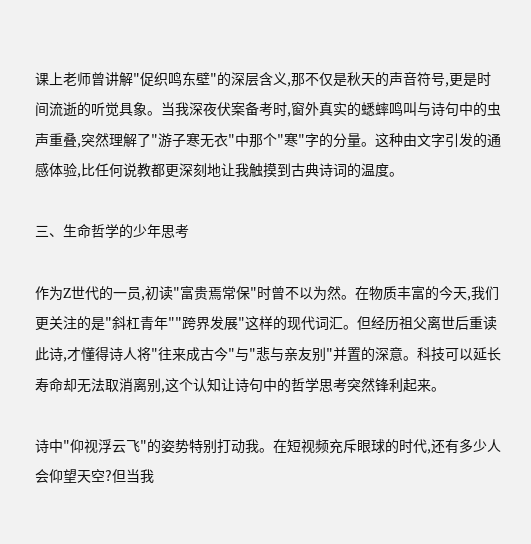课上老师曾讲解"促织鸣东壁"的深层含义,那不仅是秋天的声音符号,更是时间流逝的听觉具象。当我深夜伏案备考时,窗外真实的蟋蟀鸣叫与诗句中的虫声重叠,突然理解了"游子寒无衣"中那个"寒"字的分量。这种由文字引发的通感体验,比任何说教都更深刻地让我触摸到古典诗词的温度。

三、生命哲学的少年思考

作为Z世代的一员,初读"富贵焉常保"时曾不以为然。在物质丰富的今天,我们更关注的是"斜杠青年""跨界发展"这样的现代词汇。但经历祖父离世后重读此诗,才懂得诗人将"往来成古今"与"悲与亲友别"并置的深意。科技可以延长寿命却无法取消离别,这个认知让诗句中的哲学思考突然锋利起来。

诗中"仰视浮云飞"的姿势特别打动我。在短视频充斥眼球的时代,还有多少人会仰望天空?但当我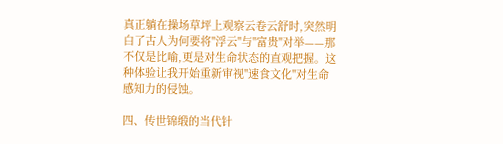真正躺在操场草坪上观察云卷云舒时,突然明白了古人为何要将"浮云"与"富贵"对举——那不仅是比喻,更是对生命状态的直观把握。这种体验让我开始重新审视"速食文化"对生命感知力的侵蚀。

四、传世锦缎的当代针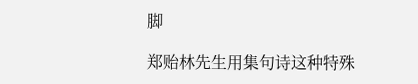脚

郑贻林先生用集句诗这种特殊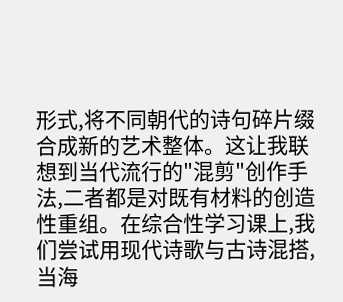形式,将不同朝代的诗句碎片缀合成新的艺术整体。这让我联想到当代流行的"混剪"创作手法,二者都是对既有材料的创造性重组。在综合性学习课上,我们尝试用现代诗歌与古诗混搭,当海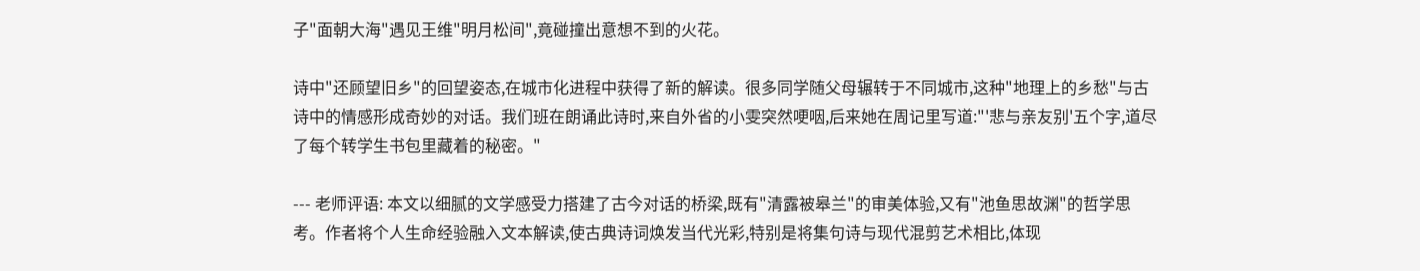子"面朝大海"遇见王维"明月松间",竟碰撞出意想不到的火花。

诗中"还顾望旧乡"的回望姿态,在城市化进程中获得了新的解读。很多同学随父母辗转于不同城市,这种"地理上的乡愁"与古诗中的情感形成奇妙的对话。我们班在朗诵此诗时,来自外省的小雯突然哽咽,后来她在周记里写道:"'悲与亲友别'五个字,道尽了每个转学生书包里藏着的秘密。"

--- 老师评语: 本文以细腻的文学感受力搭建了古今对话的桥梁,既有"清露被皋兰"的审美体验,又有"池鱼思故渊"的哲学思考。作者将个人生命经验融入文本解读,使古典诗词焕发当代光彩,特别是将集句诗与现代混剪艺术相比,体现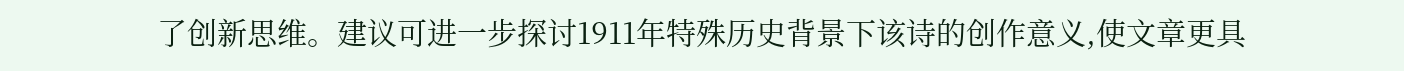了创新思维。建议可进一步探讨1911年特殊历史背景下该诗的创作意义,使文章更具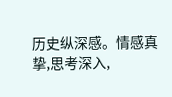历史纵深感。情感真挚,思考深入,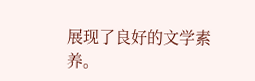展现了良好的文学素养。